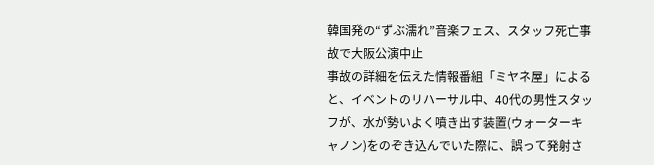韓国発の“ずぶ濡れ”音楽フェス、スタッフ死亡事故で大阪公演中止
事故の詳細を伝えた情報番組「ミヤネ屋」によると、イベントのリハーサル中、40代の男性スタッフが、水が勢いよく噴き出す装置(ウォーターキャノン)をのぞき込んでいた際に、誤って発射さ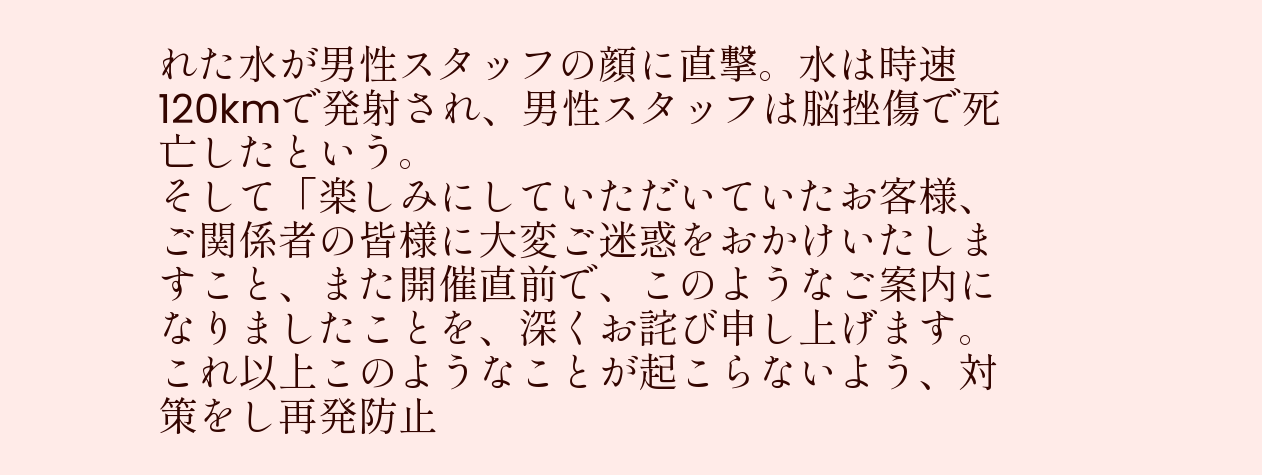れた水が男性スタッフの顔に直撃。水は時速120kmで発射され、男性スタッフは脳挫傷で死亡したという。
そして「楽しみにしていただいていたお客様、ご関係者の皆様に大変ご迷惑をおかけいたしますこと、また開催直前で、このようなご案内になりましたことを、深くお詫び申し上げます。これ以上このようなことが起こらないよう、対策をし再発防止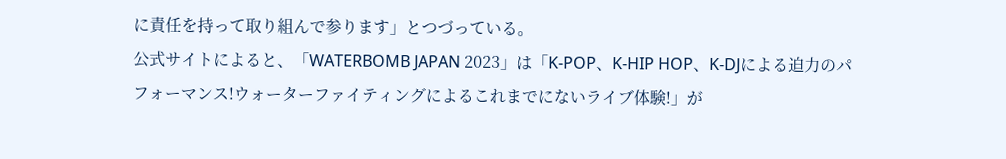に責任を持って取り組んで参ります」とつづっている。
公式サイトによると、「WATERBOMB JAPAN 2023」は「K-POP、K-HIP HOP、K-DJによる迫力のパフォーマンス!ウォーターファイティングによるこれまでにないライブ体験!」が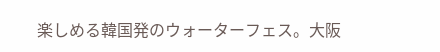楽しめる韓国発のウォーターフェス。大阪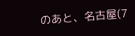のあと、名古屋(7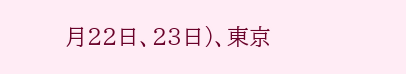月22日、23日)、東京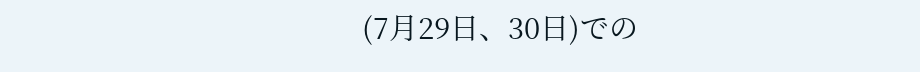(7月29日、30日)での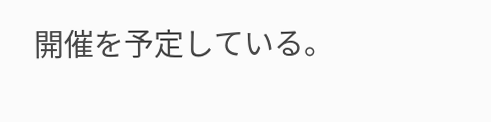開催を予定している。